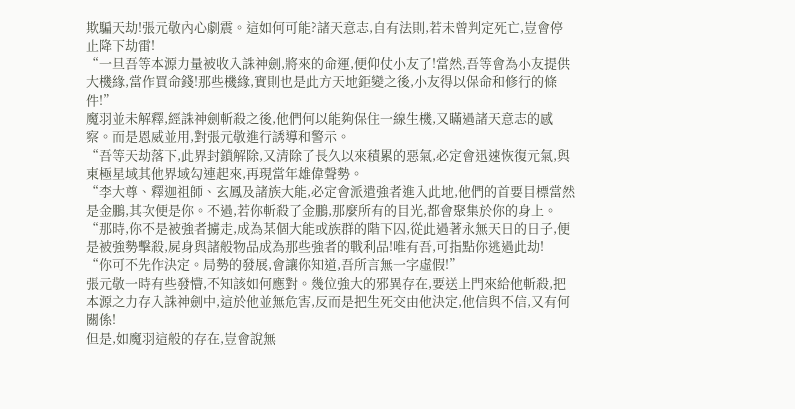欺騙天劫!張元敬內心劇震。這如何可能?諸天意志,自有法則,若未曾判定死亡,豈會停止降下劫雷!
“一旦吾等本源力量被收入誅神劍,將來的命運,便仰仗小友了!當然,吾等會為小友提供大機緣,當作買命錢!那些機緣,實則也是此方天地鉅變之後,小友得以保命和修行的條件!”
魔羽並未解釋,經誅神劍斬殺之後,他們何以能夠保住一線生機,又瞞過諸天意志的感察。而是恩威並用,對張元敬進行誘導和警示。
“吾等天劫落下,此界封鎖解除,又清除了長久以來積累的惡氣,必定會迅速恢復元氣,與東極星域其他界域勾連起來,再現當年雄偉聲勢。
“李大尊、釋迦祖師、玄鳳及諸族大能,必定會派遣強者進入此地,他們的首要目標當然是金鵬,其次便是你。不過,若你斬殺了金鵬,那麼所有的目光,都會聚集於你的身上。
“那時,你不是被強者擄走,成為某個大能或族群的階下囚,從此過著永無天日的日子,便是被強勢擊殺,屍身與諸般物品成為那些強者的戰利品!唯有吾,可指點你逃過此劫!
“你可不先作決定。局勢的發展,會讓你知道,吾所言無一字虛假!”
張元敬一時有些發懵,不知該如何應對。幾位強大的邪異存在,要送上門來給他斬殺,把本源之力存入誅神劍中,這於他並無危害,反而是把生死交由他決定,他信與不信,又有何關係!
但是,如魔羽這般的存在,豈會說無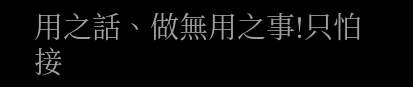用之話、做無用之事!只怕接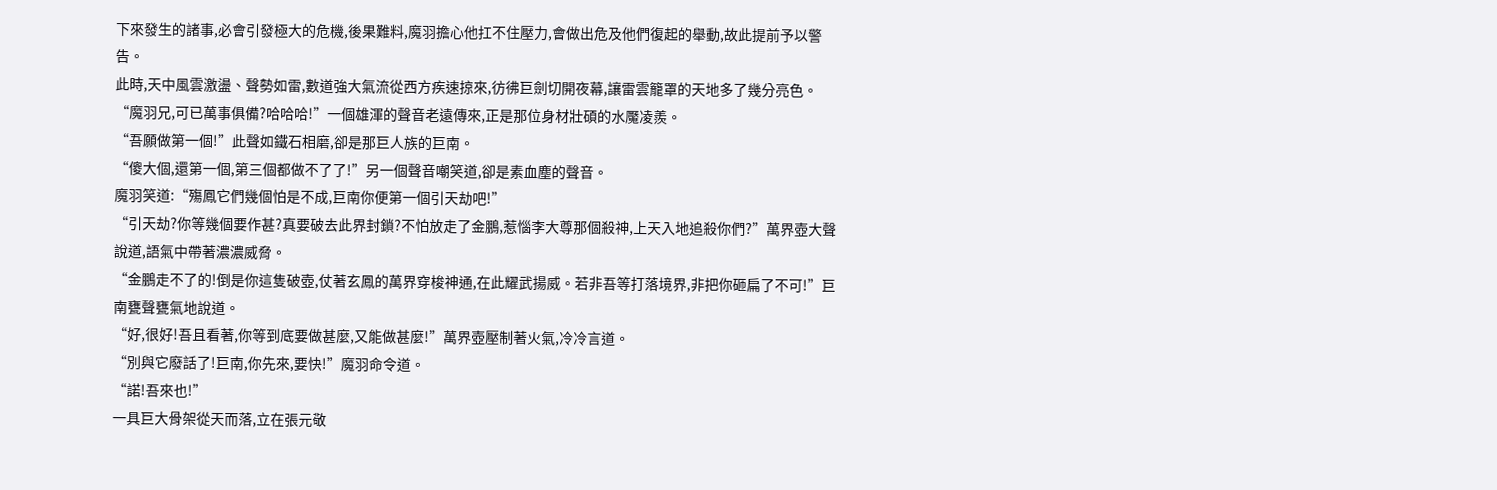下來發生的諸事,必會引發極大的危機,後果難料,魔羽擔心他扛不住壓力,會做出危及他們復起的舉動,故此提前予以警告。
此時,天中風雲激盪、聲勢如雷,數道強大氣流從西方疾速掠來,彷彿巨劍切開夜幕,讓雷雲籠罩的天地多了幾分亮色。
“魔羽兄,可已萬事俱備?哈哈哈!”一個雄渾的聲音老遠傳來,正是那位身材壯碩的水魘凌羨。
“吾願做第一個!”此聲如鐵石相磨,卻是那巨人族的巨南。
“傻大個,還第一個,第三個都做不了了!”另一個聲音嘲笑道,卻是素血塵的聲音。
魔羽笑道:“殤鳳它們幾個怕是不成,巨南你便第一個引天劫吧!”
“引天劫?你等幾個要作甚?真要破去此界封鎖?不怕放走了金鵬,惹惱李大尊那個殺神,上天入地追殺你們?”萬界壺大聲說道,語氣中帶著濃濃威脅。
“金鵬走不了的!倒是你這隻破壺,仗著玄鳳的萬界穿梭神通,在此耀武揚威。若非吾等打落境界,非把你砸扁了不可!”巨南甕聲甕氣地說道。
“好,很好!吾且看著,你等到底要做甚麼,又能做甚麼!”萬界壺壓制著火氣,冷冷言道。
“別與它廢話了!巨南,你先來,要快!”魔羽命令道。
“諾!吾來也!”
一具巨大骨架從天而落,立在張元敬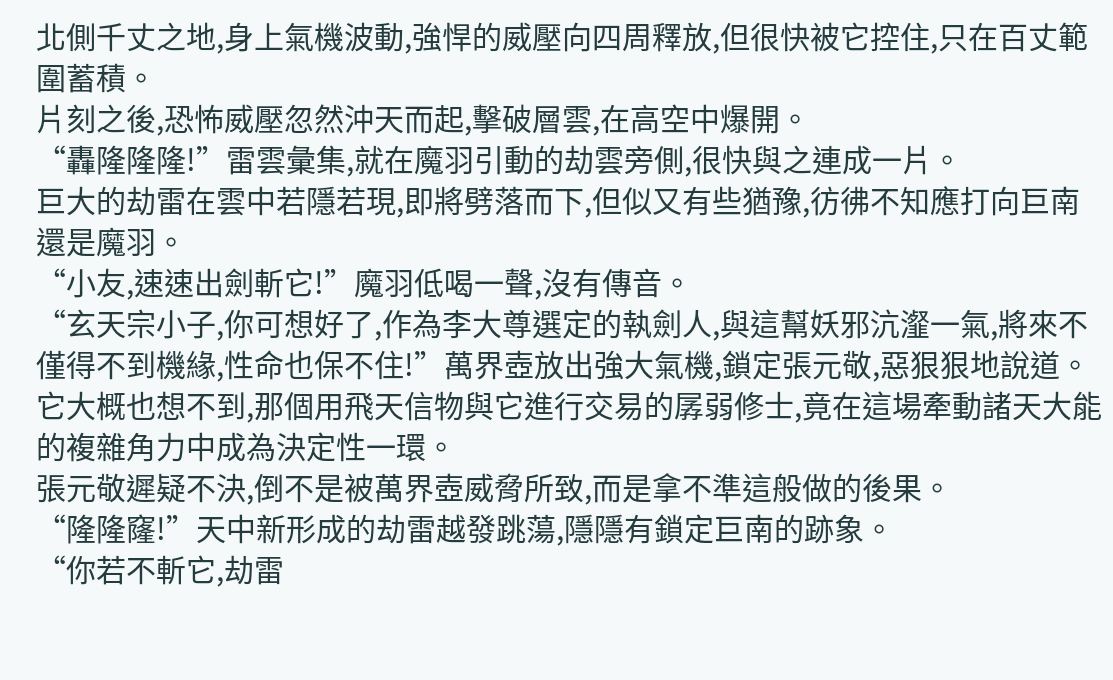北側千丈之地,身上氣機波動,強悍的威壓向四周釋放,但很快被它控住,只在百丈範圍蓄積。
片刻之後,恐怖威壓忽然沖天而起,擊破層雲,在高空中爆開。
“轟隆隆隆!”雷雲彙集,就在魔羽引動的劫雲旁側,很快與之連成一片。
巨大的劫雷在雲中若隱若現,即將劈落而下,但似又有些猶豫,彷彿不知應打向巨南還是魔羽。
“小友,速速出劍斬它!”魔羽低喝一聲,沒有傳音。
“玄天宗小子,你可想好了,作為李大尊選定的執劍人,與這幫妖邪沆瀣一氣,將來不僅得不到機緣,性命也保不住!”萬界壺放出強大氣機,鎖定張元敬,惡狠狠地說道。
它大概也想不到,那個用飛天信物與它進行交易的孱弱修士,竟在這場牽動諸天大能的複雜角力中成為決定性一環。
張元敬遲疑不決,倒不是被萬界壺威脅所致,而是拿不準這般做的後果。
“隆隆窿!”天中新形成的劫雷越發跳蕩,隱隱有鎖定巨南的跡象。
“你若不斬它,劫雷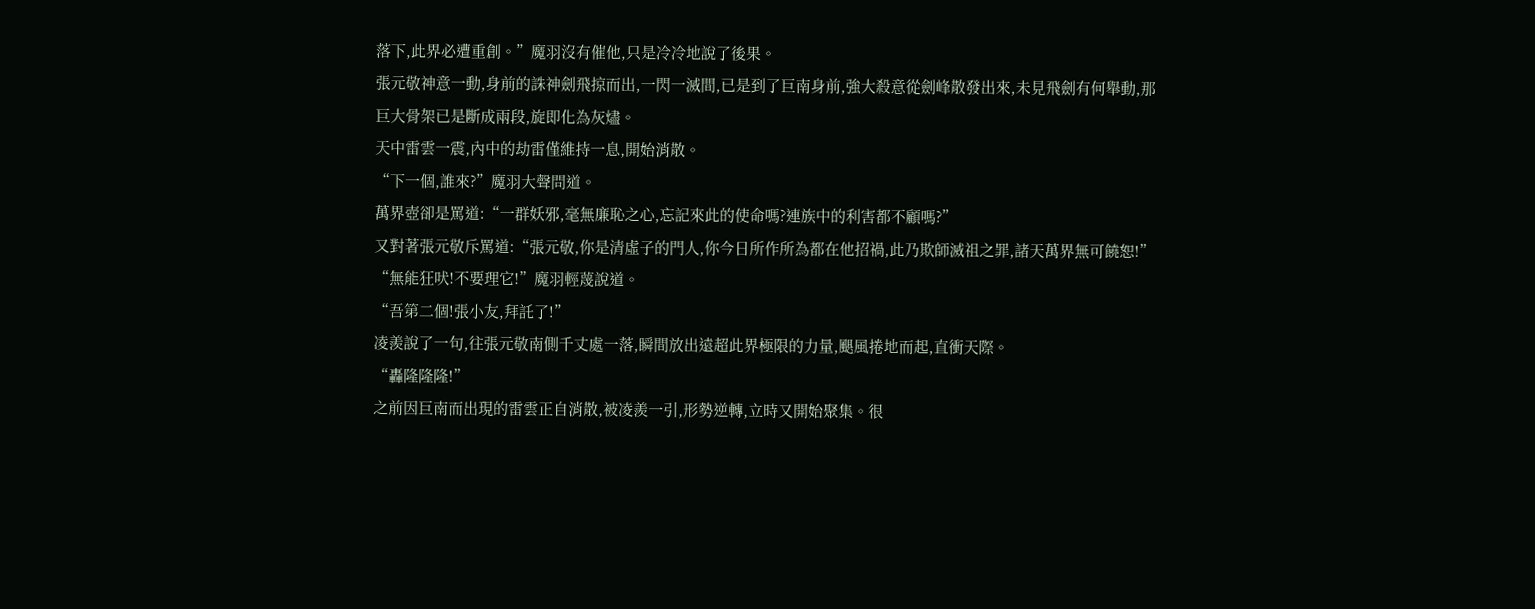落下,此界必遭重創。”魔羽沒有催他,只是冷冷地說了後果。
張元敬神意一動,身前的誅神劍飛掠而出,一閃一滅間,已是到了巨南身前,強大殺意從劍峰散發出來,未見飛劍有何舉動,那巨大骨架已是斷成兩段,旋即化為灰燼。
天中雷雲一震,內中的劫雷僅維持一息,開始消散。
“下一個,誰來?”魔羽大聲問道。
萬界壺卻是罵道:“一群妖邪,毫無廉恥之心,忘記來此的使命嗎?連族中的利害都不顧嗎?”
又對著張元敬斥罵道:“張元敬,你是清虛子的門人,你今日所作所為都在他招禍,此乃欺師滅祖之罪,諸天萬界無可饒恕!”
“無能狂吠!不要理它!”魔羽輕蔑說道。
“吾第二個!張小友,拜託了!”
凌羨說了一句,往張元敬南側千丈處一落,瞬間放出遠超此界極限的力量,颶風捲地而起,直衝天際。
“轟隆隆隆!”
之前因巨南而出現的雷雲正自消散,被凌羨一引,形勢逆轉,立時又開始聚集。很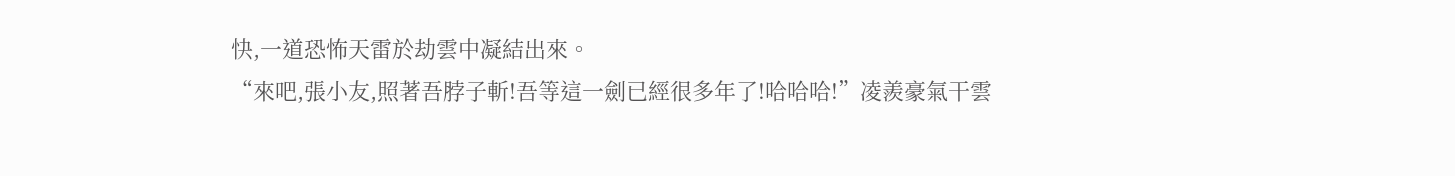快,一道恐怖天雷於劫雲中凝結出來。
“來吧,張小友,照著吾脖子斬!吾等這一劍已經很多年了!哈哈哈!”凌羨豪氣干雲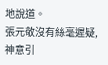地說道。
張元敬沒有絲毫遲疑,神意引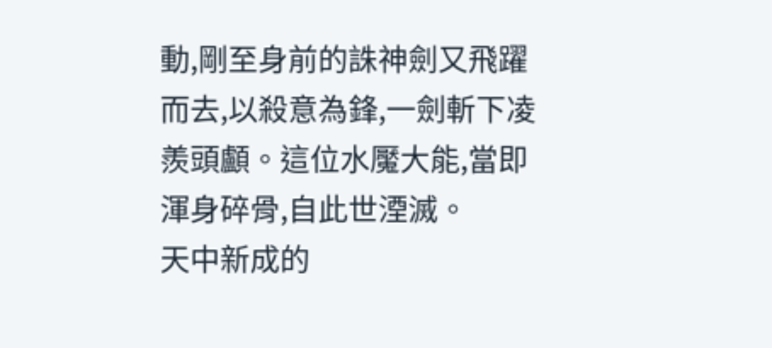動,剛至身前的誅神劍又飛躍而去,以殺意為鋒,一劍斬下凌羨頭顱。這位水魘大能,當即渾身碎骨,自此世湮滅。
天中新成的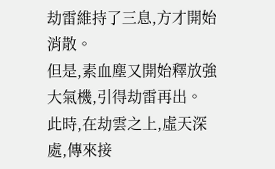劫雷維持了三息,方才開始消散。
但是,素血塵又開始釋放強大氣機,引得劫雷再出。
此時,在劫雲之上,虛天深處,傳來接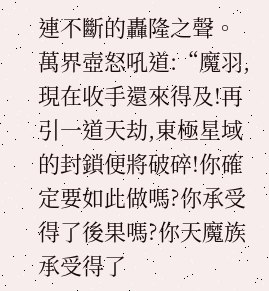連不斷的轟隆之聲。
萬界壺怒吼道:“魔羽,現在收手還來得及!再引一道天劫,東極星域的封鎖便將破碎!你確定要如此做嗎?你承受得了後果嗎?你天魔族承受得了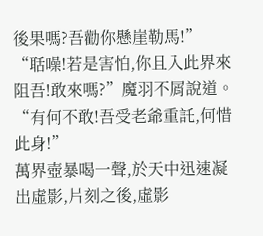後果嗎?吾勸你懸崖勒馬!”
“聒噪!若是害怕,你且入此界來阻吾!敢來嗎?”魔羽不屑說道。
“有何不敢!吾受老爺重託,何惜此身!”
萬界壺暴喝一聲,於天中迅速凝出虛影,片刻之後,虛影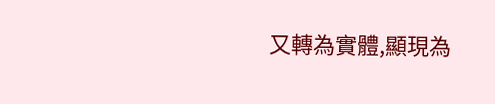又轉為實體,顯現為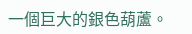一個巨大的銀色葫蘆。